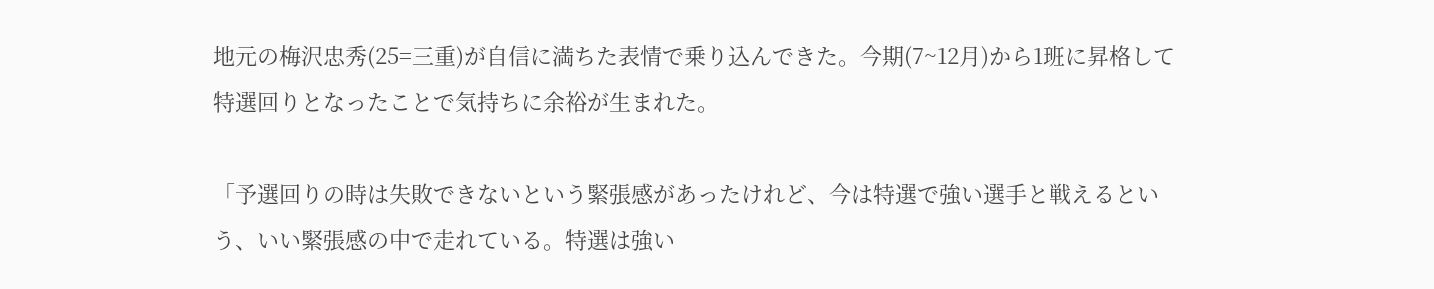地元の梅沢忠秀(25=三重)が自信に満ちた表情で乗り込んできた。今期(7~12月)から1班に昇格して特選回りとなったことで気持ちに余裕が生まれた。

「予選回りの時は失敗できないという緊張感があったけれど、今は特選で強い選手と戦えるという、いい緊張感の中で走れている。特選は強い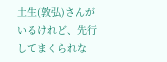土生(敦弘)さんがいるけれど、先行してまくられな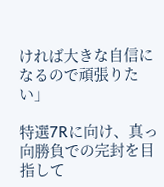ければ大きな自信になるので頑張りたい」

特選7Rに向け、真っ向勝負での完封を目指して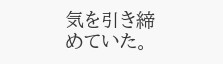気を引き締めていた。